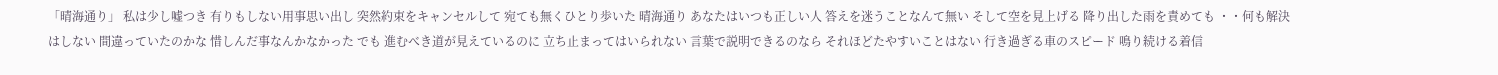「晴海通り」 私は少し嘘つき 有りもしない用事思い出し 突然約束をキャンセルして 宛ても無くひとり歩いた 晴海通り あなたはいつも正しい人 答えを迷うことなんて無い そして空を見上げる 降り出した雨を責めても ・・何も解決はしない 間違っていたのかな 惜しんだ事なんかなかった でも 進むべき道が見えているのに 立ち止まってはいられない 言葉で説明できるのなら それほどたやすいことはない 行き過ぎる車のスピード 鳴り続ける着信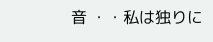音 ・・私は独りに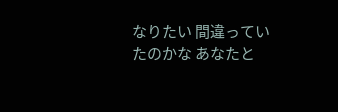なりたい 間違っていたのかな あなたと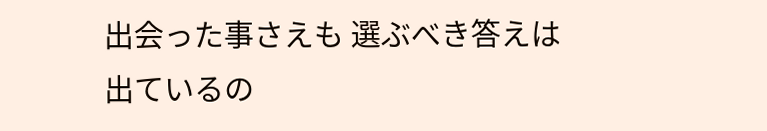出会った事さえも 選ぶべき答えは出ているの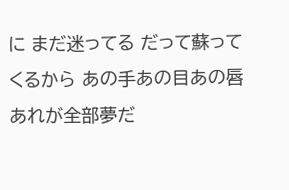に まだ迷ってる だって蘇ってくるから あの手あの目あの唇 あれが全部夢だ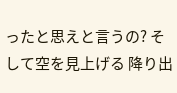ったと思えと言うの? そして空を見上げる 降り出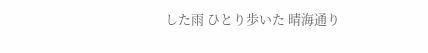した雨 ひとり歩いた 晴海通り